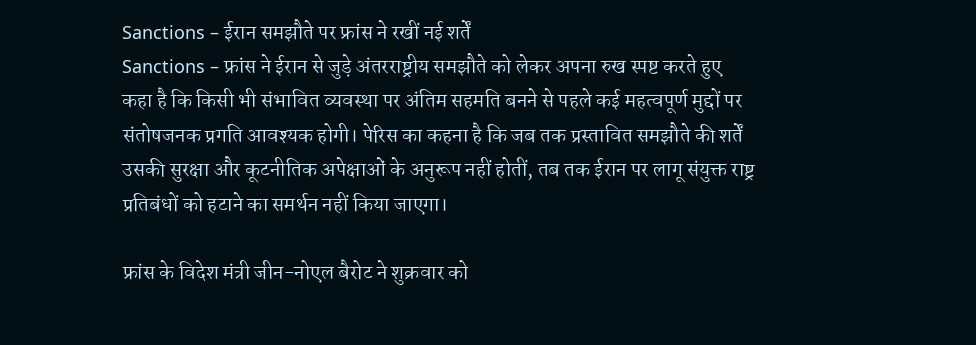Sanctions – ईरान समझौते पर फ्रांस ने रखीं नई शर्तें
Sanctions – फ्रांस ने ईरान से जुड़े अंतरराष्ट्रीय समझौते को लेकर अपना रुख स्पष्ट करते हुए कहा है कि किसी भी संभावित व्यवस्था पर अंतिम सहमति बनने से पहले कई महत्वपूर्ण मुद्दों पर संतोषजनक प्रगति आवश्यक होगी। पेरिस का कहना है कि जब तक प्रस्तावित समझौते की शर्तें उसकी सुरक्षा और कूटनीतिक अपेक्षाओं के अनुरूप नहीं होतीं, तब तक ईरान पर लागू संयुक्त राष्ट्र प्रतिबंधों को हटाने का समर्थन नहीं किया जाएगा।

फ्रांस के विदेश मंत्री जीन-नोएल बैरोट ने शुक्रवार को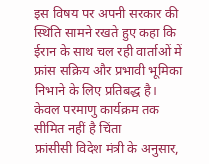इस विषय पर अपनी सरकार की स्थिति सामने रखते हुए कहा कि ईरान के साथ चल रही वार्ताओं में फ्रांस सक्रिय और प्रभावी भूमिका निभाने के लिए प्रतिबद्ध है।
केवल परमाणु कार्यक्रम तक सीमित नहीं है चिंता
फ्रांसीसी विदेश मंत्री के अनुसार,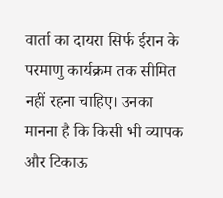वार्ता का दायरा सिर्फ ईरान के परमाणु कार्यक्रम तक सीमित नहीं रहना चाहिए। उनका मानना है कि किसी भी व्यापक और टिकाऊ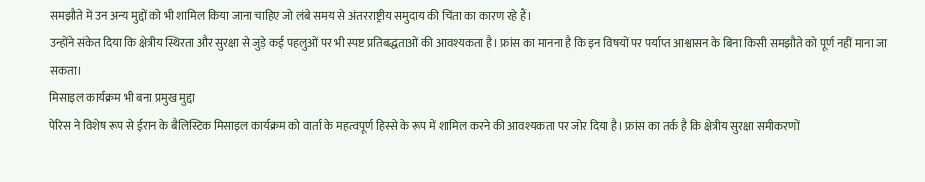समझौते में उन अन्य मुद्दों को भी शामिल किया जाना चाहिए जो लंबे समय से अंतरराष्ट्रीय समुदाय की चिंता का कारण रहे हैं।
उन्होंने संकेत दिया कि क्षेत्रीय स्थिरता और सुरक्षा से जुड़े कई पहलुओं पर भी स्पष्ट प्रतिबद्धताओं की आवश्यकता है। फ्रांस का मानना है कि इन विषयों पर पर्याप्त आश्वासन के बिना किसी समझौते को पूर्ण नहीं माना जा सकता।
मिसाइल कार्यक्रम भी बना प्रमुख मुद्दा
पेरिस ने विशेष रूप से ईरान के बैलिस्टिक मिसाइल कार्यक्रम को वार्ता के महत्वपूर्ण हिस्से के रूप में शामिल करने की आवश्यकता पर जोर दिया है। फ्रांस का तर्क है कि क्षेत्रीय सुरक्षा समीकरणों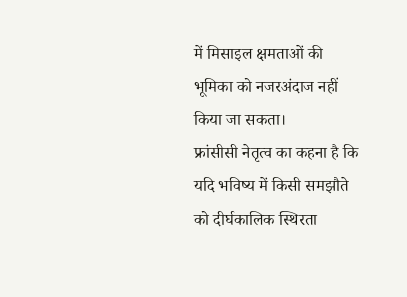में मिसाइल क्षमताओं की भूमिका को नजरअंदाज नहीं किया जा सकता।
फ्रांसीसी नेतृत्व का कहना है कि यदि भविष्य में किसी समझौते को दीर्घकालिक स्थिरता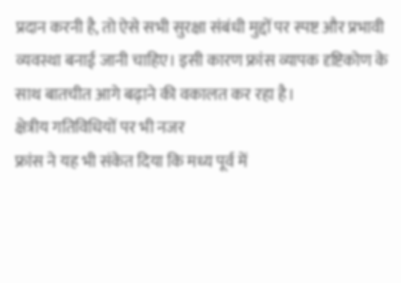प्रदान करनी है, तो ऐसे सभी सुरक्षा संबंधी मुद्दों पर स्पष्ट और प्रभावी व्यवस्था बनाई जानी चाहिए। इसी कारण फ्रांस व्यापक दृष्टिकोण के साथ बातचीत आगे बढ़ाने की वकालत कर रहा है।
क्षेत्रीय गतिविधियों पर भी नजर
फ्रांस ने यह भी संकेत दिया कि मध्य पूर्व में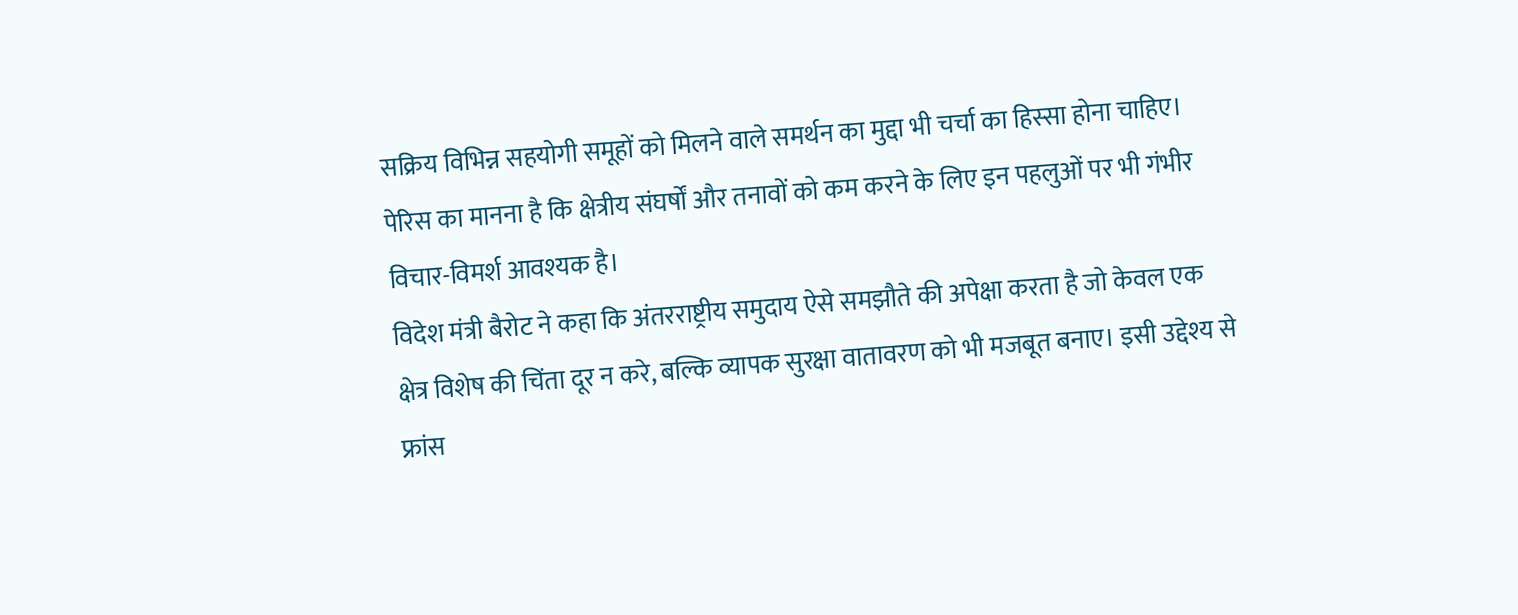सक्रिय विभिन्न सहयोगी समूहों को मिलने वाले समर्थन का मुद्दा भी चर्चा का हिस्सा होना चाहिए। पेरिस का मानना है कि क्षेत्रीय संघर्षों और तनावों को कम करने के लिए इन पहलुओं पर भी गंभीर विचार-विमर्श आवश्यक है।
विदेश मंत्री बैरोट ने कहा कि अंतरराष्ट्रीय समुदाय ऐसे समझौते की अपेक्षा करता है जो केवल एक क्षेत्र विशेष की चिंता दूर न करे, बल्कि व्यापक सुरक्षा वातावरण को भी मजबूत बनाए। इसी उद्देश्य से फ्रांस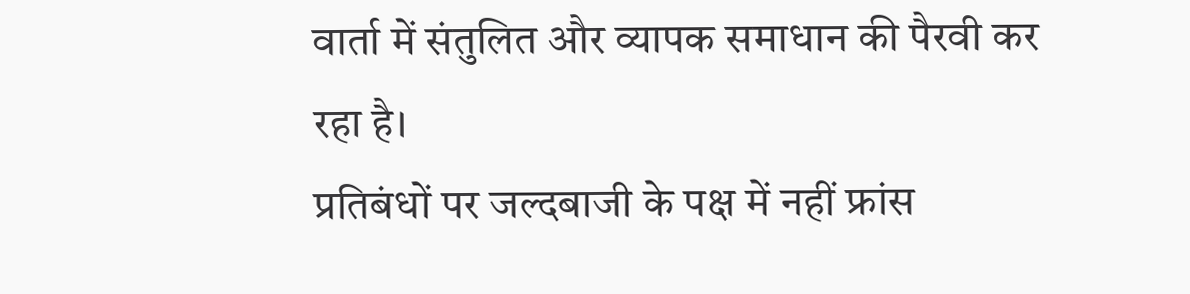वार्ता में संतुलित और व्यापक समाधान की पैरवी कर रहा है।
प्रतिबंधों पर जल्दबाजी के पक्ष में नहीं फ्रांस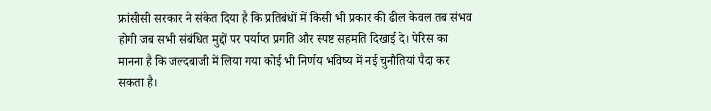फ्रांसीसी सरकार ने संकेत दिया है कि प्रतिबंधों में किसी भी प्रकार की ढील केवल तब संभव होगी जब सभी संबंधित मुद्दों पर पर्याप्त प्रगति और स्पष्ट सहमति दिखाई दे। पेरिस का मानना है कि जल्दबाजी में लिया गया कोई भी निर्णय भविष्य में नई चुनौतियां पैदा कर सकता है।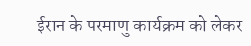ईरान के परमाणु कार्यक्रम को लेकर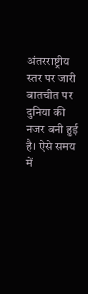अंतरराष्ट्रीय स्तर पर जारी बातचीत पर दुनिया की नजर बनी हुई है। ऐसे समय में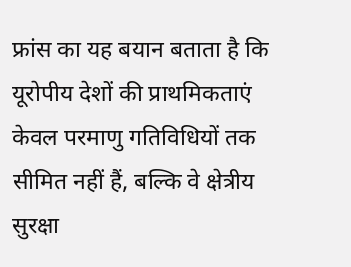फ्रांस का यह बयान बताता है कि यूरोपीय देशों की प्राथमिकताएं केवल परमाणु गतिविधियों तक सीमित नहीं हैं, बल्कि वे क्षेत्रीय सुरक्षा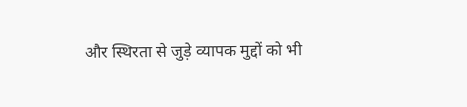और स्थिरता से जुड़े व्यापक मुद्दों को भी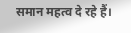समान महत्व दे रहे हैं।